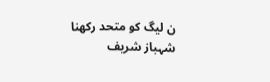ن لیگ کو متحد رکھنا شہباز شریف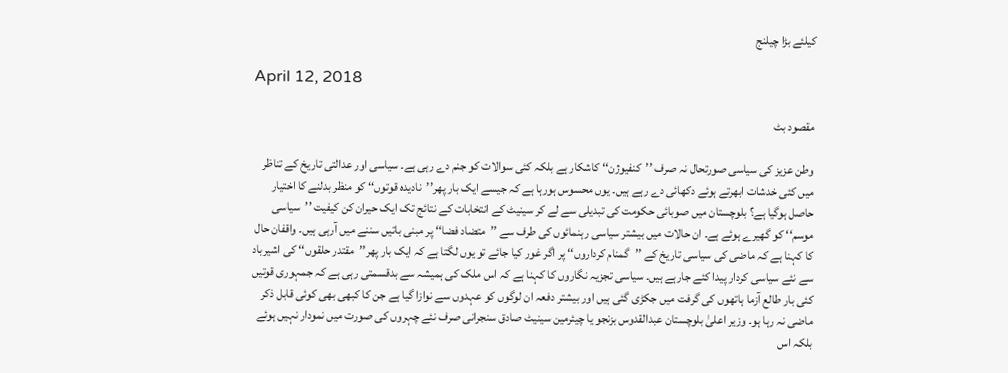کیلئے بڑا چیلنج

April 12, 2018

مقصود بٹ

وطن عزیز کی سیاسی صورتحال نہ صرف ’’کنفیوژن‘‘ کاشکار ہے بلکہ کئی سوالات کو جنم دے رہی ہے۔ سیاسی اور عدالتی تاریخ کے تناظر میں کئی خدشات ابھرتے ہوئے دکھائی دے رہے ہیں۔ یوں محسوس ہورہا ہے کہ جیسے ایک بار پھر’’نادیدہ قوتوں‘‘ کو منظر بدلنے کا اختیار حاصل ہوگیا ہے؟ بلوچستان میں صوبائی حکومت کی تبدیلی سے لے کر سینیٹ کے انتخابات کے نتائج تک ایک حیران کن کیفیت ’’سیاسی موسم‘‘ کو گھیرے ہوئے ہے۔ ان حالات میں بیشتر سیاسی رہنمائوں کی طرف سے ’’متضاد فضا‘‘ پر مبنی باتیں سننے میں آرہی ہیں۔ واقفان حال کا کہنا ہے کہ ماضی کی سیاسی تاریخ کے ’’گمنام کرداروں‘‘ پر اگر غور کیا جائے تو یوں لگتا ہے کہ ایک بار پھر’’مقتدر حلقوں‘‘ کی اشیرباد سے نئے سیاسی کردار پیدا کئے جارہے ہیں۔ سیاسی تجزیہ نگاروں کا کہنا ہے کہ اس ملک کی ہمیشہ سے بدقسمتی رہی ہے کہ جمہوری قوتیں کئی بار طالع آزما ہاتھوں کی گرفت میں جکڑی گئی ہیں اور بیشتر دفعہ ان لوگوں کو عہدوں سے نوازا گیا ہے جن کا کبھی بھی کوئی قابل ذکر ماضی نہ رہا ہو۔ وزیر اعلیٰ بلوچستان عبدالقدوس بزنجو یا چیئرمین سینیٹ صادق سنجرانی صرف نئے چہروں کی صورت میں نمودار نہیں ہوئے بلکہ اس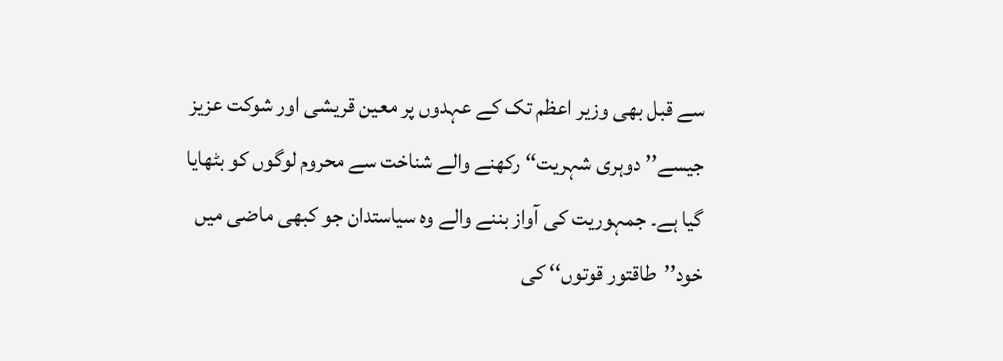سے قبل بھی وزیر اعظم تک کے عہدوں پر معین قریشی اور شوکت عزیز جیسے’’ دوہری شہریت‘‘ رکھنے والے شناخت سے محروم لوگوں کو بٹھایا گیا ہے۔ جمہوریت کی آواز بننے والے وہ سیاستدان جو کبھی ماضی میں خود’’طاقتور قوتوں‘‘ کی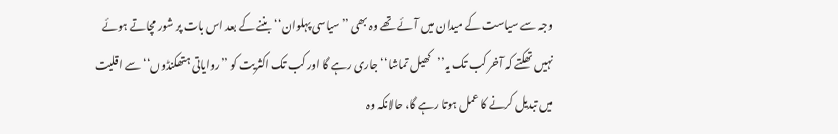وجہ سے سیاست کے میدان میں آئے تھے وہ بھی ’’سیاسی پہلوان‘‘ بننے کے بعد اس بات پر شور مچاتے ہوئے نہیں تھکتے کہ آخر کب تک یہ’’کھیل تماشا‘‘ جاری رہے گا اور کب تک اکثریت کو ’’روایاتی ہتھکنڈوں‘‘ سے اقلیت میں تبدیل کرنے کا عمل ہوتا رہے گا، حالانکہ وہ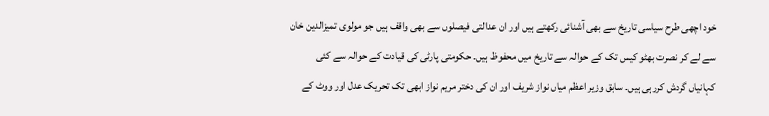خود اچھی طرح سیاسی تاریخ سے بھی آشنائی رکھتے ہیں اور ان عدالتی فیصلوں سے بھی واقف ہیں جو مولوی تمیزالدین خان سے لے کر نصرت بھٹو کیس تک کے حوالہ سے تاریخ میں محفوظ ہیں۔ حکومتی پارٹی کی قیادت کے حوالہ سے کئی کہانیاں گردش کررہی ہیں۔ سابق وزیر اعظم میاں نواز شریف اور ان کی دختر مریم نواز ابھی تک تحریک عدل اور ووٹ کے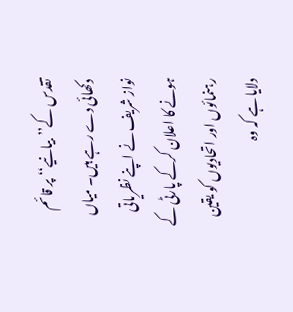تقدس کے’’بیانیے‘‘ پر قائم دکھائی دے رہے ہیں۔ میاں نواز شریف نے اپنے نظریاتی ہونے کا اعلان کرکے پارٹی کے رہنمائوں اور اتحادیوں کو یقین دلایا ہے کہ وہ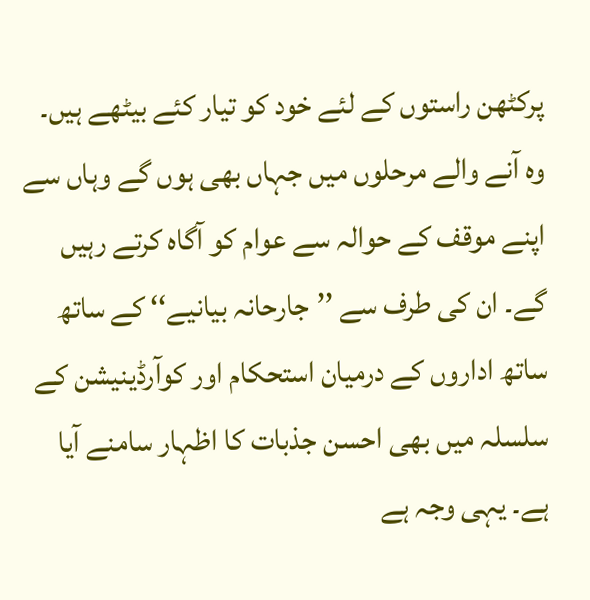پرکٹھن راستوں کے لئے خود کو تیار کئے بیٹھے ہیں۔ وہ آنے والے مرحلوں میں جہاں بھی ہوں گے وہاں سے اپنے موقف کے حوالہ سے عوام کو آگاہ کرتے رہیں گے۔ ان کی طرف سے ’’جارحانہ بیانیے‘‘ کے ساتھ ساتھ اداروں کے درمیان استحکام اور کوآرڈینیشن کے سلسلہ میں بھی احسن جذبات کا اظہار سامنے آیا ہے۔ یہی وجہ ہے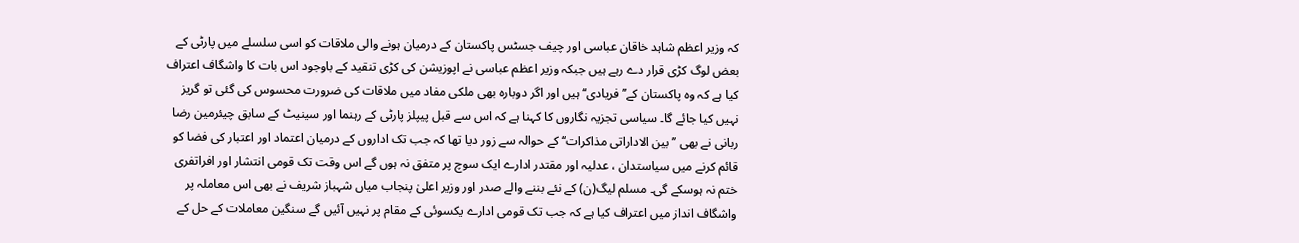کہ وزیر اعظم شاہد خاقان عباسی اور چیف جسٹس پاکستان کے درمیان ہونے والی ملاقات کو اسی سلسلے میں پارٹی کے بعض لوگ کڑی قرار دے رہے ہیں جبکہ وزیر اعظم عباسی نے اپوزیشن کی کڑی تنقید کے باوجود اس بات کا واشگاف اعتراف کیا ہے کہ وہ پاکستان کے’’فریادی‘‘ ہیں اور اگر دوبارہ بھی ملکی مفاد میں ملاقات کی ضرورت محسوس کی گئی تو گریز نہیں کیا جائے گا۔ سیاسی تجزیہ نگاروں کا کہنا ہے کہ اس سے قبل پیپلز پارٹی کے رہنما اور سینیٹ کے سابق چیئرمین رضا ربانی نے بھی ’’بین الاداراتی مذاکرات‘‘ کے حوالہ سے زور دیا تھا کہ جب تک اداروں کے درمیان اعتماد اور اعتبار کی فضا کو قائم کرنے میں سیاستدان ، عدلیہ اور مقتدر ادارے ایک سوچ پر متفق نہ ہوں گے اس وقت تک قومی انتشار اور افراتفری ختم نہ ہوسکے گی۔ مسلم لیگ(ن) کے نئے بننے والے صدر اور وزیر اعلیٰ پنجاب میاں شہباز شریف نے بھی اس معاملہ پر واشگاف انداز میں اعتراف کیا ہے کہ جب تک قومی ادارے یکسوئی کے مقام پر نہیں آئیں گے سنگین معاملات کے حل کے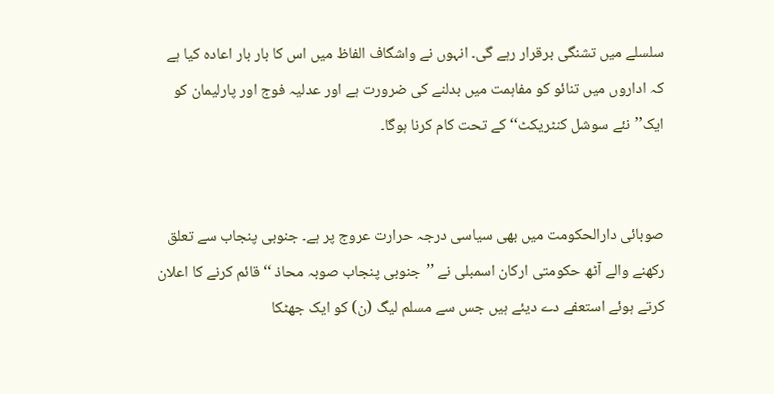سلسلے میں تشنگی برقرار رہے گی۔ انہوں نے واشگاف الفاظ میں اس کا بار بار اعادہ کیا ہے کہ اداروں میں تنائو کو مفاہمت میں بدلنے کی ضرورت ہے اور عدلیہ فوج اور پارلیمان کو ایک’’نئے سوشل کنٹریکٹ‘‘ کے تحت کام کرنا ہوگا۔


صوبائی دارالحکومت میں بھی سیاسی درجہ حرارت عروج پر ہے۔ جنوبی پنجاب سے تعلق رکھنے والے آٹھ حکومتی ارکان اسمبلی نے ’’جنوبی پنجاب صوبہ محاذ ‘‘ قائم کرنے کا اعلان کرتے ہوئے استعفے دے دیئے ہیں جس سے مسلم لیگ (ن) کو ایک جھٹکا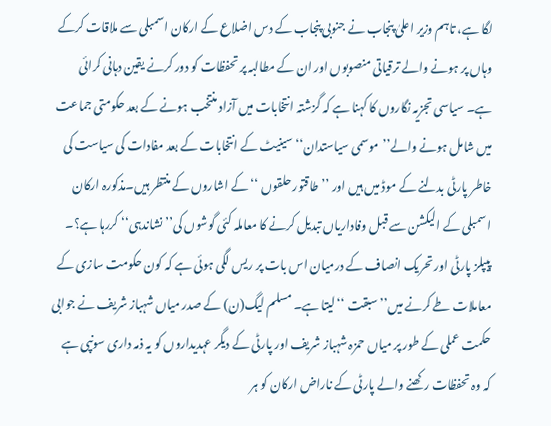لگا ہے، تاہم وزیر اعلیٰ پنجاب نے جنوبی پنجاب کے دس اضلاع کے ارکان اسمبلی سے ملاقات کرکے وہاں پر ہونے والے ترقیاتی منصوبوں اور ان کے مطالبہ پر تحفظات کو دور کرنے یقین دہانی کرائی ہے۔ سیاسی تجزیہ نگاروں کا کہنا ہے کہ گزشتہ انتخابات میں آزاد منتخب ہونے کے بعد حکومتی جماعت میں شامل ہونے والے’’موسمی سیاستدان‘‘ سینیٹ کے انتخابات کے بعد مفادات کی سیاست کی خاطر پارٹی بدلنے کے موڈ میں ہیں اور ’’طاقتور حلقوں ‘‘ کے اشاروں کے منتظر ہیں۔مذکورہ ارکان اسمبلی کے الیکشن سے قبل وفاداریاں تبدیل کرنے کا معاملہ کئی گوشوں کی’’ نشاندہی‘‘ کررہا ہے؟۔ پیپلز پارٹی اور تحریک انصاف کے درمیان اس بات پر ریس لگی ہوئی ہے کہ کون حکومت سازی کے معاملات طے کرنے میں’’ سبقت ‘‘لیتا ہے۔ مسلم لیگ(ن) کے صدر میاں شہباز شریف نے جوابی حکمت عملی کے طور پر میاں حمزہ شہباز شریف اور پارٹی کے دیگر عہدیداروں کو یہ ذمہ داری سونپی ہے کہ وہ تحفظات رکھنے والے پارٹی کے ناراض ارکان کو ہر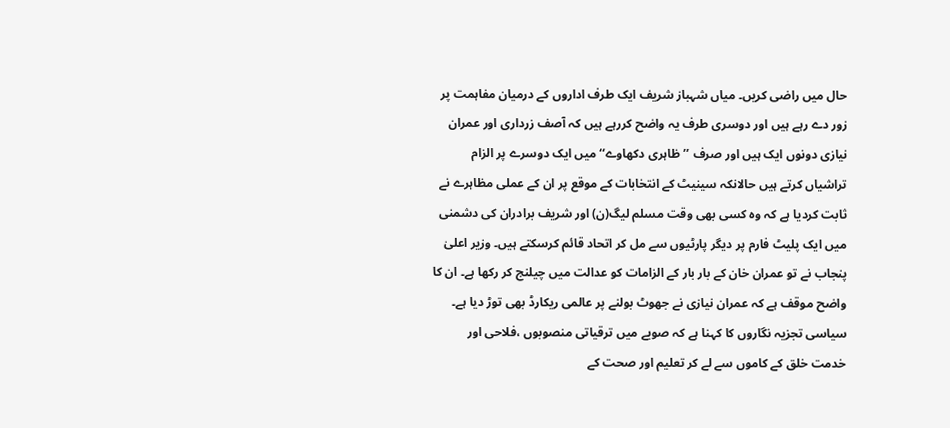حال میں راضی کریں۔ میاں شہباز شریف ایک طرف اداروں کے درمیان مفاہمت پر زور دے رہے ہیں اور دوسری طرف یہ واضح کررہے ہیں کہ آصف زرداری اور عمران نیازی دونوں ایک ہیں اور صرف ’’ظاہری دکھاوے‘‘ میں ایک دوسرے پر الزام تراشیاں کرتے ہیں حالانکہ سینیٹ کے انتخابات کے موقع پر ان کے عملی مظاہرے نے ثابت کردیا ہے کہ وہ کسی بھی وقت مسلم لیگ(ن) اور شریف برادران کی دشمنی میں ایک پلیٹ فارم پر دیگر پارٹیوں سے مل کر اتحاد قائم کرسکتے ہیں۔ وزیر اعلیٰ پنجاب نے تو عمران خان کے بار بار کے الزامات کو عدالت میں چیلنج کر رکھا ہے۔ ان کا واضح موقف ہے کہ عمران نیازی نے جھوٹ بولنے پر عالمی ریکارڈ بھی توڑ دیا ہے۔ سیاسی تجزیہ نگاروں کا کہنا ہے کہ صوبے میں ترقیاتی منصوبوں ،فلاحی اور خدمت خلق کے کاموں سے لے کر تعلیم اور صحت کے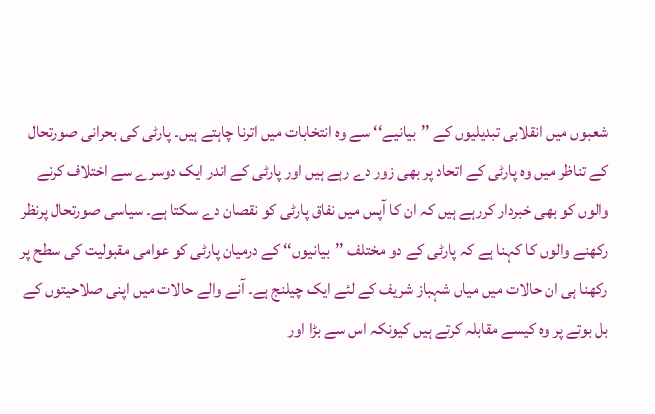شعبوں میں انقلابی تبدیلیوں کے ’’بیانیے‘‘ سے وہ انتخابات میں اترنا چاہتے ہیں۔ پارٹی کی بحرانی صورتحال کے تناظر میں وہ پارٹی کے اتحاد پر بھی زور دے رہے ہیں اور پارٹی کے اندر ایک دوسرے سے اختلاف کرنے والوں کو بھی خبردار کررہے ہیں کہ ان کا آپس میں نفاق پارٹی کو نقصان دے سکتا ہے۔ سیاسی صورتحال پرنظر رکھنے والوں کا کہنا ہے کہ پارٹی کے دو مختلف ’’بیانیوں‘‘ کے درمیان پارٹی کو عوامی مقبولیت کی سطح پر رکھنا ہی ان حالات میں میاں شہباز شریف کے لئے ایک چیلنج ہے۔ آنے والے حالات میں اپنی صلاحیتوں کے بل بوتے پر وہ کیسے مقابلہ کرتے ہیں کیونکہ اس سے بڑا اور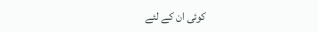کوئی ان کے لئے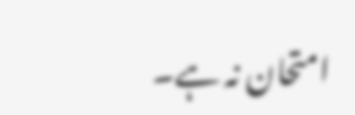امتحان نہ ہے۔